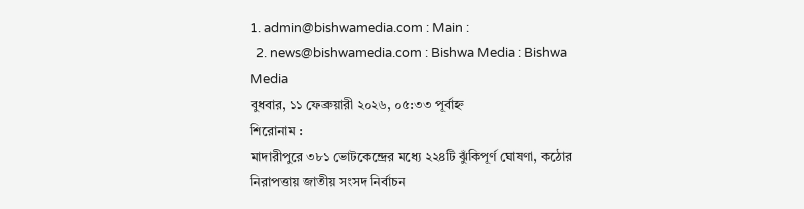1. admin@bishwamedia.com : Main :
  2. news@bishwamedia.com : Bishwa Media : Bishwa Media
বুধবার, ১১ ফেব্রুয়ারী ২০২৬, ০৫:৩৩ পূর্বাহ্ন
শিরোনাম :
মাদারীপুরে ৩৮১ ভোটকেন্দ্রের মধ্যে ২২৪টি ঝুঁকিপূর্ণ ঘোষণা, কঠোর নিরাপত্তায় জাতীয় সংসদ নির্বাচন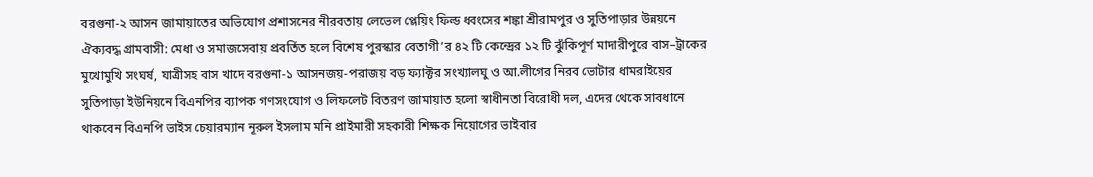বরগুনা-২ আসন জামায়াতের অভিযোগ প্রশাসনের নীরবতায় লেভেল প্লেয়িং ফিল্ড ধ্বংসের শঙ্কা শ্রীরামপুর ও সুতিপাড়ার উন্নয়নে ঐক্যবদ্ধ গ্রামবাসী: মেধা ও সমাজসেবায় প্রবর্তিত হলে বিশেষ পুরস্কার বেতাগী’র ৪২ টি কেন্দ্রের ১২ টি ঝুঁকিপূর্ণ মাদারীপুরে বাস–ট্রাকের মুখোমুখি সংঘর্ষ, যাত্রীসহ বাস খাদে বরগুনা-১ আসনজয়-পরাজয় বড় ফ্যাক্টর সংখ্যালঘু ও আ.লীগের নিরব ভোটার ধামরাইয়ের সুতিপাড়া ইউনিয়নে বিএনপির ব্যাপক গণসংযোগ ও লিফলেট বিতরণ জামায়াত হলো স্বাধীনতা বিরোধী দল, এদের থেকে সাবধানে থাকবেন বিএনপি ভাইস চেয়ারম্যান নূরুল ইসলাম মনি প্রাইমারী সহকারী শিক্ষক নিয়োগের ভাইবার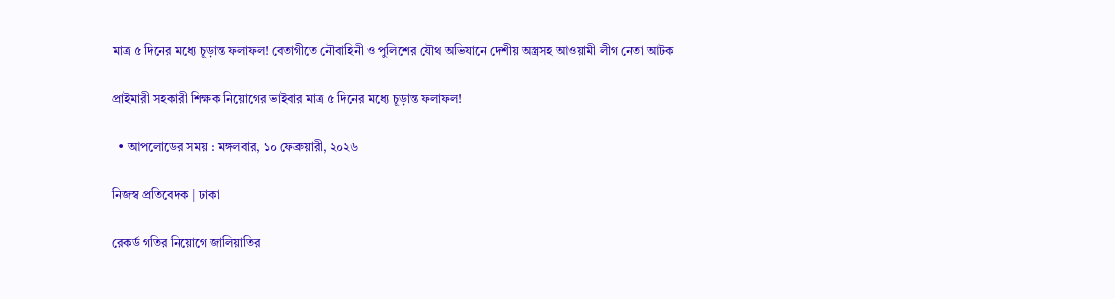মাত্র ৫ দিনের মধ্যে চূড়ান্ত ফলাফল! বেতাগীতে নৌবাহিনী ও পুলিশের যৌথ অভিযানে দেশীয় অস্ত্রসহ আওয়ামী লীগ নেতা আটক

প্রাইমারী সহকারী শিক্ষক নিয়োগের ভাইবার মাত্র ৫ দিনের মধ্যে চূড়ান্ত ফলাফল!

  • আপলোডের সময় : মঙ্গলবার, ১০ ফেব্রুয়ারী, ২০২৬

নিজস্ব প্রতিবেদক | ঢাকা

রেকর্ড গতির নিয়োগে জালিয়াতির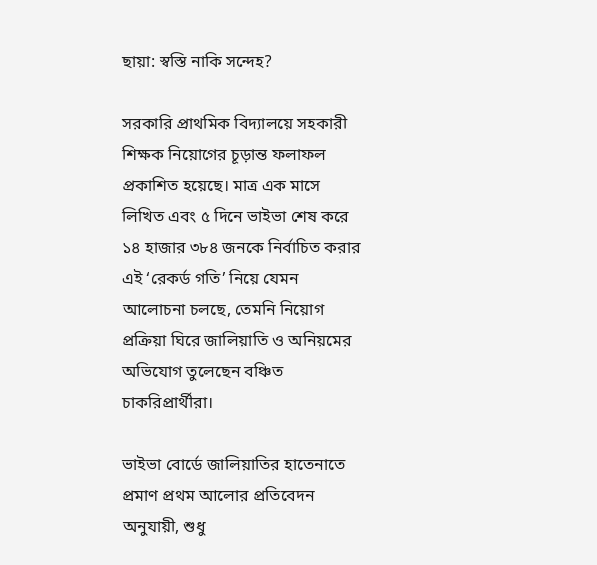ছায়া: স্বস্তি নাকি সন্দেহ?

সরকারি প্রাথমিক বিদ্যালয়ে সহকারী শিক্ষক নিয়োগের চূড়ান্ত ফলাফল প্রকাশিত হয়েছে। মাত্র এক মাসে লিখিত এবং ৫ দিনে ভাইভা শেষ করে ১৪ হাজার ৩৮৪ জনকে নির্বাচিত করার এই ‘রেকর্ড গতি’ নিয়ে যেমন আলোচনা চলছে, তেমনি নিয়োগ প্রক্রিয়া ঘিরে জালিয়াতি ও অনিয়মের অভিযোগ তুলেছেন বঞ্চিত চাকরিপ্রার্থীরা।

ভাইভা বোর্ডে জালিয়াতির হাতেনাতে প্রমাণ প্রথম আলোর প্রতিবেদন অনুযায়ী, শুধু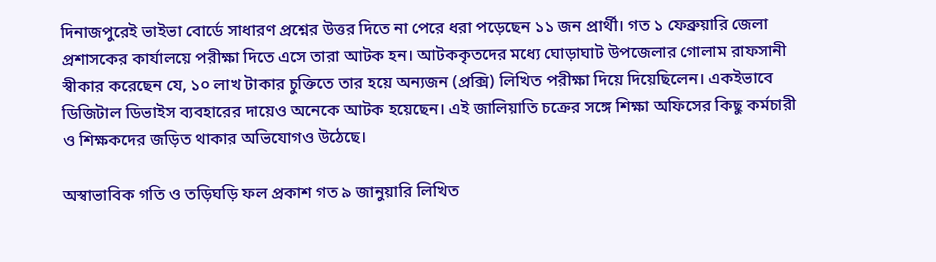দিনাজপুরেই ভাইভা বোর্ডে সাধারণ প্রশ্নের উত্তর দিতে না পেরে ধরা পড়েছেন ১১ জন প্রার্থী। গত ১ ফেব্রুয়ারি জেলা প্রশাসকের কার্যালয়ে পরীক্ষা দিতে এসে তারা আটক হন। আটককৃতদের মধ্যে ঘোড়াঘাট উপজেলার গোলাম রাফসানী স্বীকার করেছেন যে, ১০ লাখ টাকার চুক্তিতে তার হয়ে অন্যজন (প্রক্সি) লিখিত পরীক্ষা দিয়ে দিয়েছিলেন। একইভাবে ডিজিটাল ডিভাইস ব্যবহারের দায়েও অনেকে আটক হয়েছেন। এই জালিয়াতি চক্রের সঙ্গে শিক্ষা অফিসের কিছু কর্মচারী ও শিক্ষকদের জড়িত থাকার অভিযোগও উঠেছে।

অস্বাভাবিক গতি ও তড়িঘড়ি ফল প্রকাশ গত ৯ জানুয়ারি লিখিত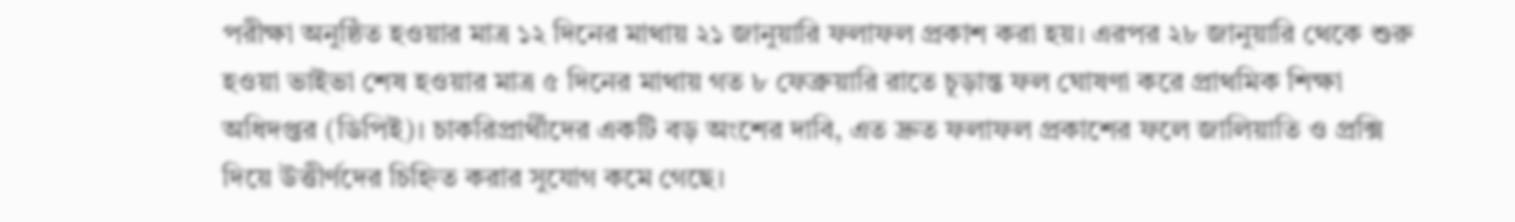পরীক্ষা অনুষ্ঠিত হওয়ার মাত্র ১২ দিনের মাথায় ২১ জানুয়ারি ফলাফল প্রকাশ করা হয়। এরপর ২৮ জানুয়ারি থেকে শুরু হওয়া ভাইভা শেষ হওয়ার মাত্র ৫ দিনের মাথায় গত ৮ ফেব্রুয়ারি রাতে চূড়ান্ত ফল ঘোষণা করে প্রাথমিক শিক্ষা অধিদপ্তর (ডিপিই)। চাকরিপ্রার্থীদের একটি বড় অংশের দাবি, এত দ্রুত ফলাফল প্রকাশের ফলে জালিয়াতি ও প্রক্সি দিয়ে উত্তীর্ণদের চিহ্নিত করার সুযোগ কমে গেছে।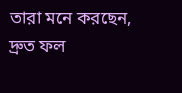তারা মনে করছেন, দ্রুত ফল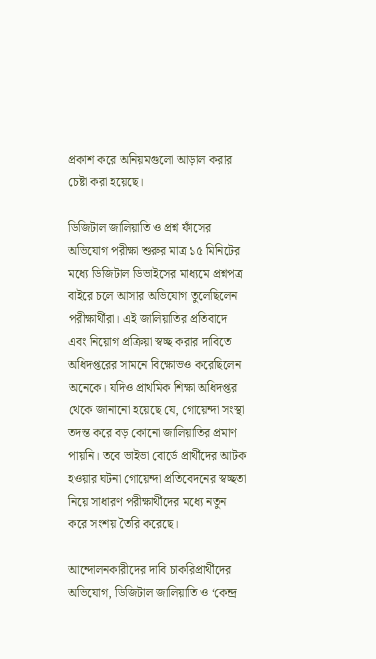প্রকাশ করে অনিয়মগুলো আড়াল করার চেষ্টা করা হয়েছে।

ডিজিটাল জালিয়াতি ও প্রশ্ন ফাঁসের অভিযোগ পরীক্ষা শুরুর মাত্র ১৫ মিনিটের মধ্যে ডিজিটাল ডিভাইসের মাধ্যমে প্রশ্নপত্র বাইরে চলে আসার অভিযোগ তুলেছিলেন পরীক্ষার্থীরা। এই জালিয়াতির প্রতিবাদে এবং নিয়োগ প্রক্রিয়া স্বচ্ছ করার দাবিতে অধিদপ্তরের সামনে বিক্ষোভও করেছিলেন অনেকে। যদিও প্রাথমিক শিক্ষা অধিদপ্তর থেকে জানানো হয়েছে যে, গোয়েন্দা সংস্থা তদন্ত করে বড় কোনো জালিয়াতির প্রমাণ পায়নি। তবে ভাইভা বোর্ডে প্রার্থীদের আটক হওয়ার ঘটনা গোয়েন্দা প্রতিবেদনের স্বচ্ছতা নিয়ে সাধারণ পরীক্ষার্থীদের মধ্যে নতুন করে সংশয় তৈরি করেছে।

আন্দোলনকারীদের দাবি চাকরিপ্রার্থীদের অভিযোগ, ডিজিটাল জালিয়াতি ও ‘কেন্দ্র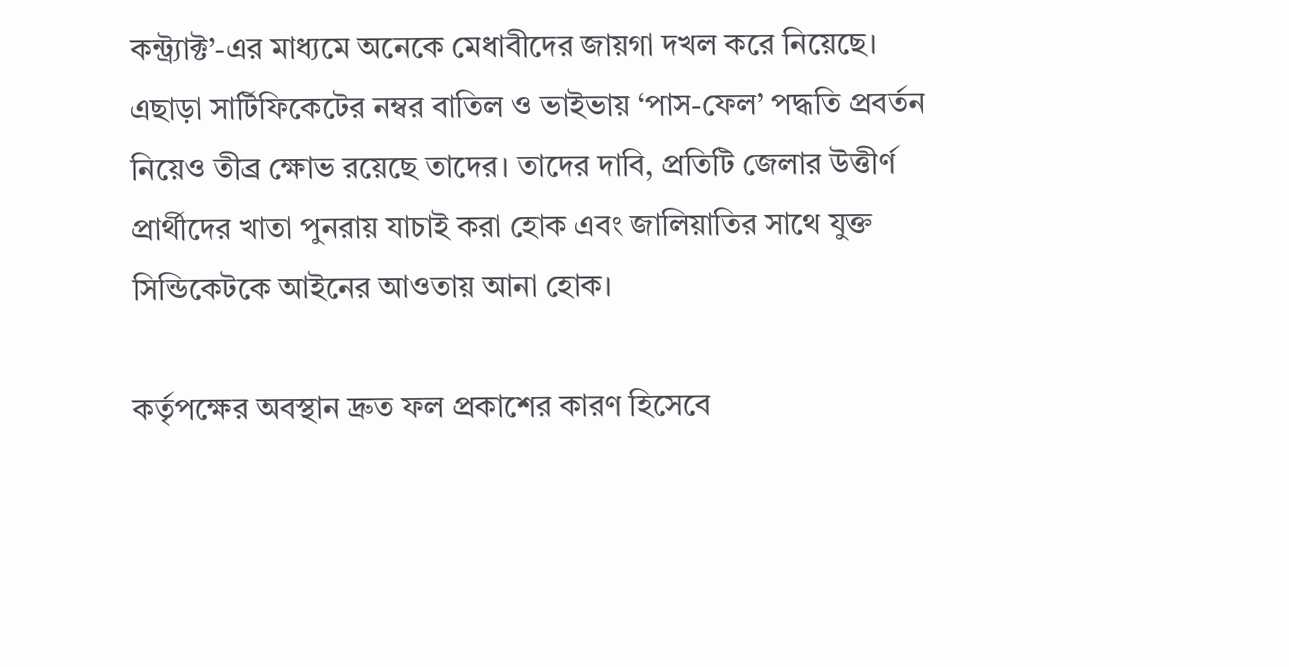কন্ট্র্যাক্ট’-এর মাধ্যমে অনেকে মেধাবীদের জায়গা দখল করে নিয়েছে। এছাড়া সার্টিফিকেটের নম্বর বাতিল ও ভাইভায় ‘পাস-ফেল’ পদ্ধতি প্রবর্তন নিয়েও তীব্র ক্ষোভ রয়েছে তাদের। তাদের দাবি, প্রতিটি জেলার উত্তীর্ণ প্রার্থীদের খাতা পুনরায় যাচাই করা হোক এবং জালিয়াতির সাথে যুক্ত সিন্ডিকেটকে আইনের আওতায় আনা হোক।

কর্তৃপক্ষের অবস্থান দ্রুত ফল প্রকাশের কারণ হিসেবে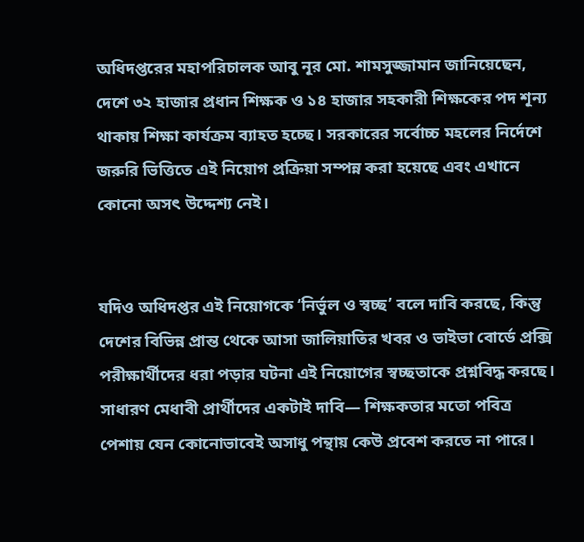অধিদপ্তরের মহাপরিচালক আবু নূর মো. শামসুজ্জামান জানিয়েছেন, দেশে ৩২ হাজার প্রধান শিক্ষক ও ১৪ হাজার সহকারী শিক্ষকের পদ শূন্য থাকায় শিক্ষা কার্যক্রম ব্যাহত হচ্ছে। সরকারের সর্বোচ্চ মহলের নির্দেশে জরুরি ভিত্তিতে এই নিয়োগ প্রক্রিয়া সম্পন্ন করা হয়েছে এবং এখানে কোনো অসৎ উদ্দেশ্য নেই।


যদিও অধিদপ্তর এই নিয়োগকে ‘নির্ভুল ও স্বচ্ছ’ বলে দাবি করছে, কিন্তু দেশের বিভিন্ন প্রান্ত থেকে আসা জালিয়াতির খবর ও ভাইভা বোর্ডে প্রক্সি পরীক্ষার্থীদের ধরা পড়ার ঘটনা এই নিয়োগের স্বচ্ছতাকে প্রশ্নবিদ্ধ করছে। সাধারণ মেধাবী প্রার্থীদের একটাই দাবি— শিক্ষকতার মতো পবিত্র পেশায় যেন কোনোভাবেই অসাধু পন্থায় কেউ প্রবেশ করতে না পারে।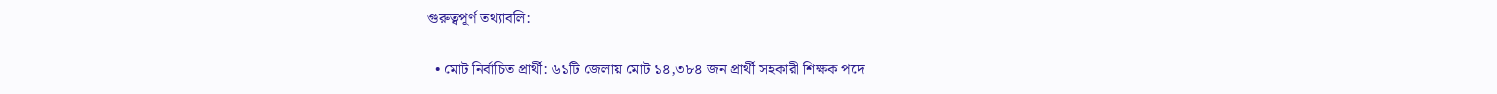গুরুত্বপূর্ণ তথ্যাবলি:

  • মোট নির্বাচিত প্রার্থী: ৬১টি জেলায় মোট ১৪,৩৮৪ জন প্রার্থী সহকারী শিক্ষক পদে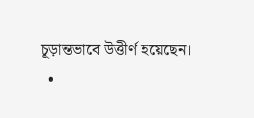চূড়ান্তভাবে উত্তীর্ণ হয়েছেন।
  •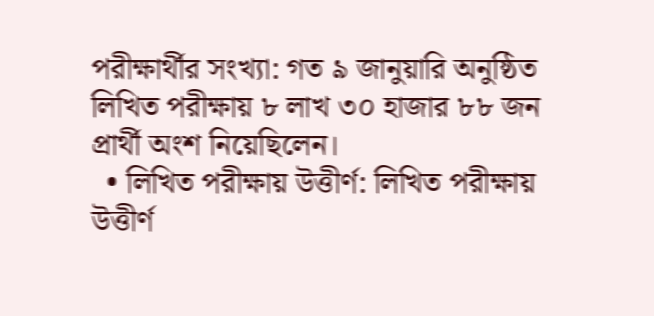পরীক্ষার্থীর সংখ্যা: গত ৯ জানুয়ারি অনুষ্ঠিত লিখিত পরীক্ষায় ৮ লাখ ৩০ হাজার ৮৮ জন প্রার্থী অংশ নিয়েছিলেন।
  • লিখিত পরীক্ষায় উত্তীর্ণ: লিখিত পরীক্ষায় উত্তীর্ণ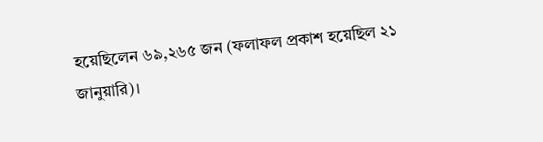হয়েছিলেন ৬৯,২৬৫ জন (ফলাফল প্রকাশ হয়েছিল ২১ জানুয়ারি)।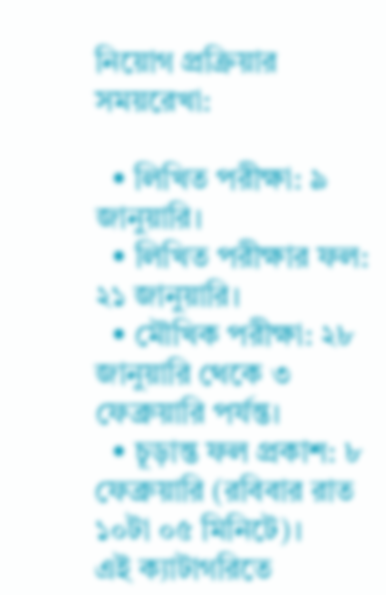নিয়োগ প্রক্রিয়ার সময়রেখা:

  • লিখিত পরীক্ষা: ৯ জানুয়ারি।
  • লিখিত পরীক্ষার ফল: ২১ জানুয়ারি।
  • মৌখিক পরীক্ষা: ২৮ জানুয়ারি থেকে ৩ ফেব্রুয়ারি পর্যন্ত।
  • চূড়ান্ত ফল প্রকাশ: ৮ ফেব্রুয়ারি (রবিবার রাত ১০টা ০৫ মিনিটে)।
এই ক্যাটাগরিতে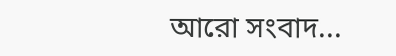আরো সংবাদ...